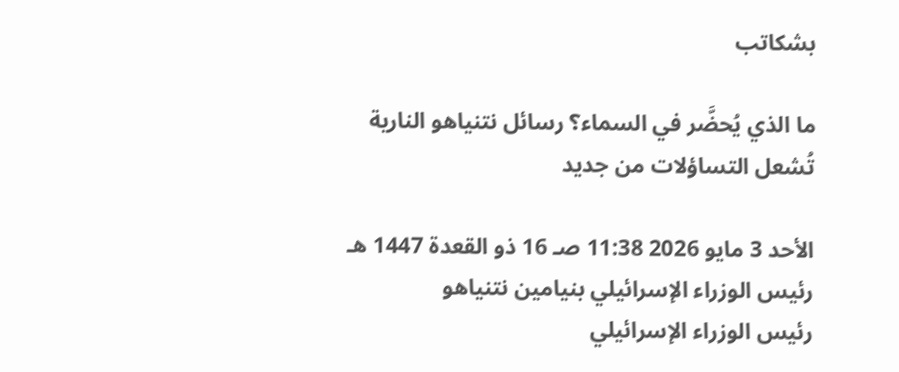بشكاتب

ما الذي يُحضَّر في السماء؟ رسائل نتنياهو النارية تُشعل التساؤلات من جديد

الأحد 3 مايو 2026 11:38 صـ 16 ذو القعدة 1447 هـ
رئيس الوزراء الإسرائيلي بنيامين نتنياهو
رئيس الوزراء الإسرائيلي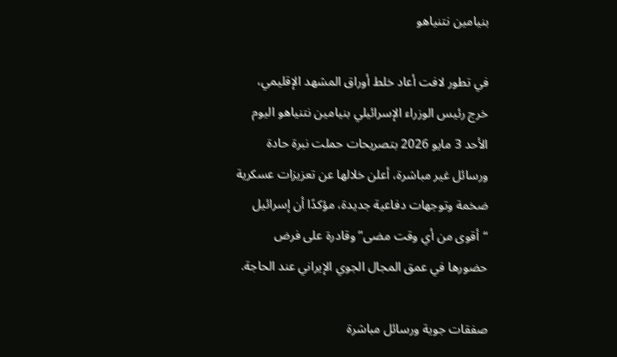بنيامين نتنياهو

في تطور لافت أعاد خلط أوراق المشهد الإقليمي، خرج رئيس الوزراء الإسرائيلي بنيامين نتنياهو اليوم الأحد 3 مايو 2026 بتصريحات حملت نبرة حادة ورسائل غير مباشرة، أعلن خلالها عن تعزيزات عسكرية ضخمة وتوجهات دفاعية جديدة، مؤكدًا أن إسرائيل “أقوى من أي وقت مضى” وقادرة على فرض حضورها في عمق المجال الجوي الإيراني عند الحاجة.

صفقات جوية ورسائل مباشرة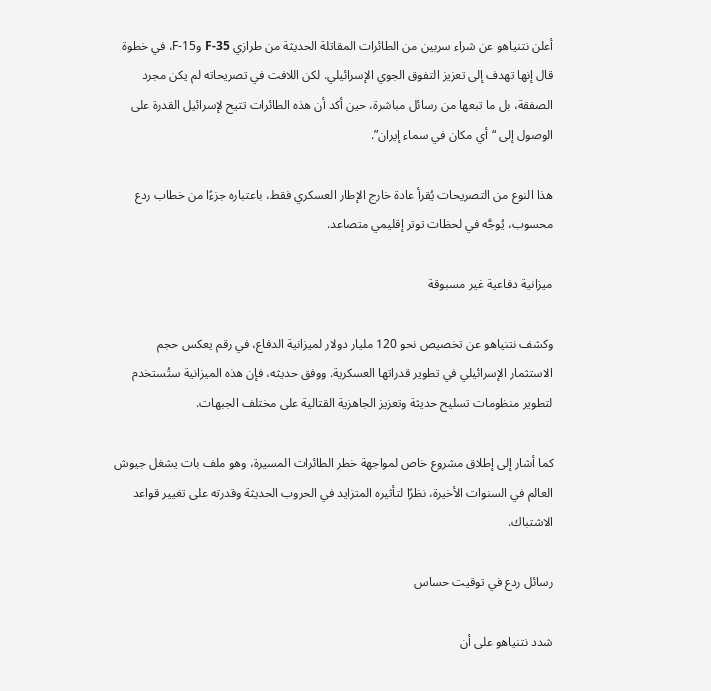أعلن نتنياهو عن شراء سربين من الطائرات المقاتلة الحديثة من طرازي F-35 وF-15، في خطوة قال إنها تهدف إلى تعزيز التفوق الجوي الإسرائيلي. لكن اللافت في تصريحاته لم يكن مجرد الصفقة، بل ما تبعها من رسائل مباشرة، حين أكد أن هذه الطائرات تتيح لإسرائيل القدرة على الوصول إلى “أي مكان في سماء إيران”.

هذا النوع من التصريحات يُقرأ عادة خارج الإطار العسكري فقط، باعتباره جزءًا من خطاب ردع محسوب، يُوجَّه في لحظات توتر إقليمي متصاعد.

ميزانية دفاعية غير مسبوقة

وكشف نتنياهو عن تخصيص نحو 120 مليار دولار لميزانية الدفاع، في رقم يعكس حجم الاستثمار الإسرائيلي في تطوير قدراتها العسكرية. ووفق حديثه، فإن هذه الميزانية ستُستخدم لتطوير منظومات تسليح حديثة وتعزيز الجاهزية القتالية على مختلف الجبهات.

كما أشار إلى إطلاق مشروع خاص لمواجهة خطر الطائرات المسيرة، وهو ملف بات يشغل جيوش العالم في السنوات الأخيرة، نظرًا لتأثيره المتزايد في الحروب الحديثة وقدرته على تغيير قواعد الاشتباك.

رسائل ردع في توقيت حساس

شدد نتنياهو على أن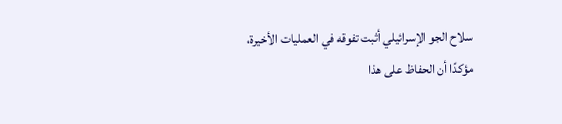سلاح الجو الإسرائيلي أثبت تفوقه في العمليات الأخيرة، مؤكدًا أن الحفاظ على هذا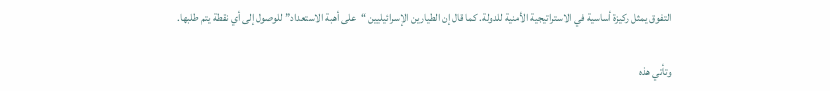التفوق يمثل ركيزة أساسية في الاستراتيجية الأمنية للدولة. كما قال إن الطيارين الإسرائيليين “على أهبة الاستعداد” للوصول إلى أي نقطة يتم طلبها.

وتأتي هذه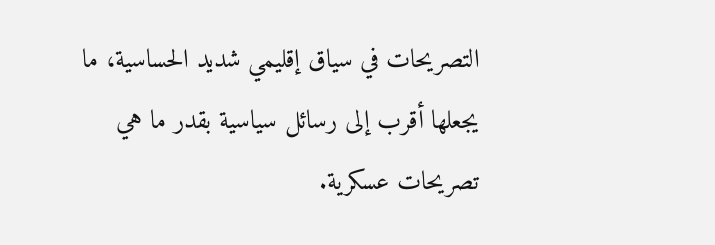التصريحات في سياق إقليمي شديد الحساسية، ما يجعلها أقرب إلى رسائل سياسية بقدر ما هي تصريحات عسكرية.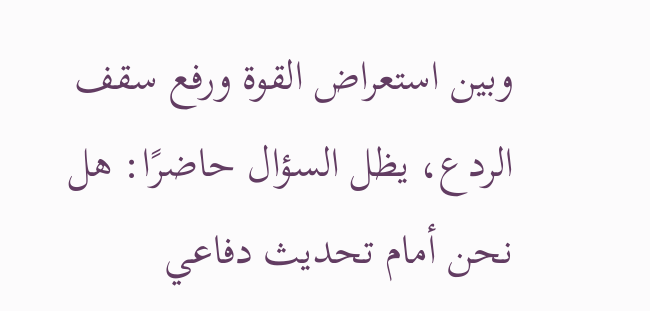وبين استعراض القوة ورفع سقف الردع، يظل السؤال حاضرًا: هل نحن أمام تحديث دفاعي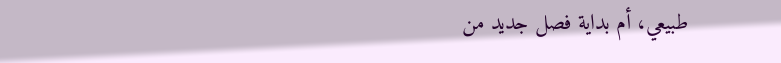طبيعي، أم بداية فصل جديد من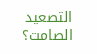التصعيد الصامت؟